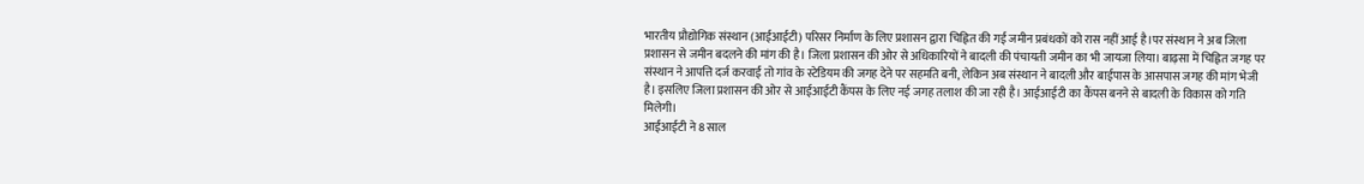भारतीय प्रौद्योगिक संस्थान (आईआईटी) परिसर निर्माण के लिए प्रशासन द्वारा चिह्नित की गई जमीन प्रबंधकों को रास नहीं आई है।पर संस्थान ने अब जिला प्रशासन से जमीन बदलने की मांग की है। जिला प्रशासन की ओर से अधिकारियों ने बादली की पंचायती जमीन का भी जायजा लिया। बाढ़सा में चिह्नित जगह पर संस्थान ने आपत्ति दर्ज करवाई तो गांव के स्टेडियम की जगह देने पर सहमति बनी, लेकिन अब संस्थान ने बादली और बाईपास के आसपास जगह की मांग भेजी है। इसलिए जिला प्रशासन की ओर से आईआईटी कैंपस के लिए नई जगह तलाश की जा रही है। आईआईटी का कैंपस बनने से बादली के विकास को गति मिलेगी।
आईआईटी ने 8 साल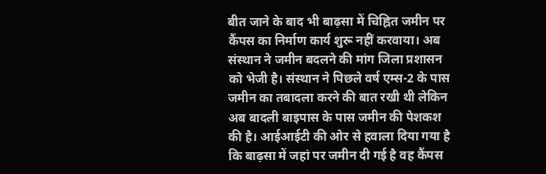बीत जाने के बाद भी बाढ़सा में चिह्नित जमीन पर कैंपस का निर्माण कार्य शुरू नहीं करवाया। अब संस्थान ने जमीन बदलने की मांग जिला प्रशासन को भेजी है। संस्थान ने पिछले वर्ष एम्स-2 के पास जमीन का तबादला करने की बात रखी थी लेकिन अब बादली बाइपास के पास जमीन की पेशकश की है। आईआईटी की ओर से हवाला दिया गया है कि बाढ़सा में जहां पर जमीन दी गई है वह कैंपस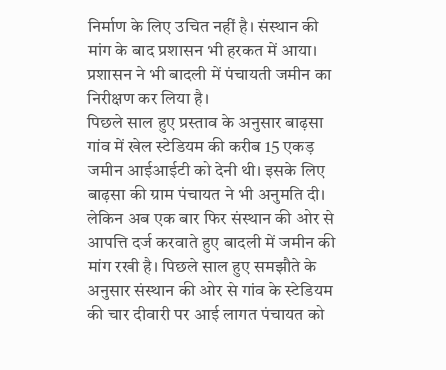निर्माण के लिए उचित नहीं है। संस्थान की मांग के बाद प्रशासन भी हरकत में आया। प्रशासन ने भी बादली में पंचायती जमीन का निरीक्षण कर लिया है।
पिछले साल हुए प्रस्ताव के अनुसार बाढ़सा गांव में खेल स्टेडियम की करीब 15 एकड़ जमीन आईआईटी को देनी थी। इसके लिए बाढ़सा की ग्राम पंचायत ने भी अनुमति दी। लेकिन अब एक बार फिर संस्थान की ओर से आपत्ति दर्ज करवाते हुए बादली में जमीन की मांग रखी है। पिछले साल हुए समझौते के अनुसार संस्थान की ओर से गांव के स्टेडियम की चार दीवारी पर आई लागत पंचायत को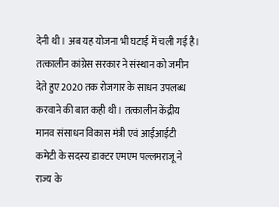देनी थी। अब यह योजना भी घटाई में चली गई है।
तत्कालीन कांग्रेस सरकार ने संस्थान को जमीन देते हुए 2020 तक रोजगार के साधन उपलब्ध करवाने की बात कही थी। तत्कालीन केंद्रीय मानव संसाधन विकास मंत्री एवं आईआईटी कमेटी के सदस्य डाक्टर एमएम पल्लमराजू ने राज्य के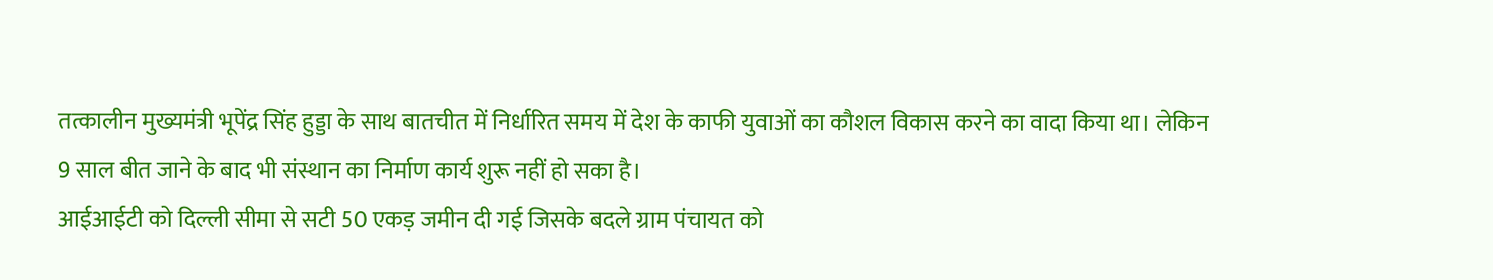तत्कालीन मुख्यमंत्री भूपेंद्र सिंह हुड्डा के साथ बातचीत में निर्धारित समय में देश के काफी युवाओं का कौशल विकास करने का वादा किया था। लेकिन 9 साल बीत जाने के बाद भी संस्थान का निर्माण कार्य शुरू नहीं हो सका है।
आईआईटी को दिल्ली सीमा से सटी 50 एकड़ जमीन दी गई जिसके बदले ग्राम पंचायत को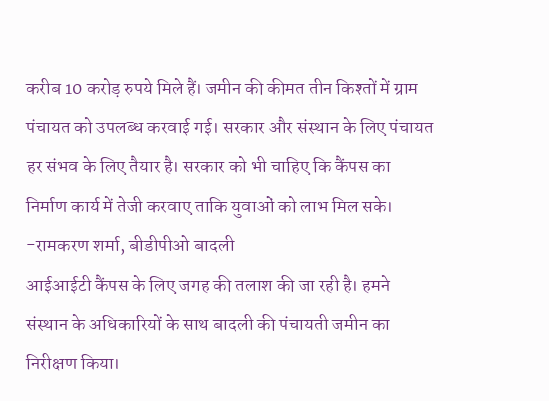करीब 10 करोड़ रुपये मिले हैं। जमीन की कीमत तीन किश्तों में ग्राम पंचायत को उपलब्ध करवाई गई। सरकार और संस्थान के लिए पंचायत हर संभव के लिए तैयार है। सरकार को भी चाहिए कि कैंपस का निर्माण कार्य में तेजी करवाए ताकि युवाओं को लाभ मिल सके। -रामकरण शर्मा, बीडीपीओ बादली
आईआईटी कैंपस के लिए जगह की तलाश की जा रही है। हमने संस्थान के अधिकारियों के साथ बादली की पंचायती जमीन का निरीक्षण किया।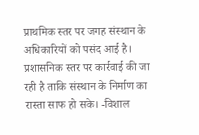प्राथमिक स्तर पर जगह संस्थान के अधिकारियों को पसंद आई है। प्रशासनिक स्तर पर कार्रवाई की जा रही है ताकि संस्थान के निर्माण का रास्ता साफ हो सके। -विशाल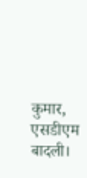कुमार, एसडीएम बादली।